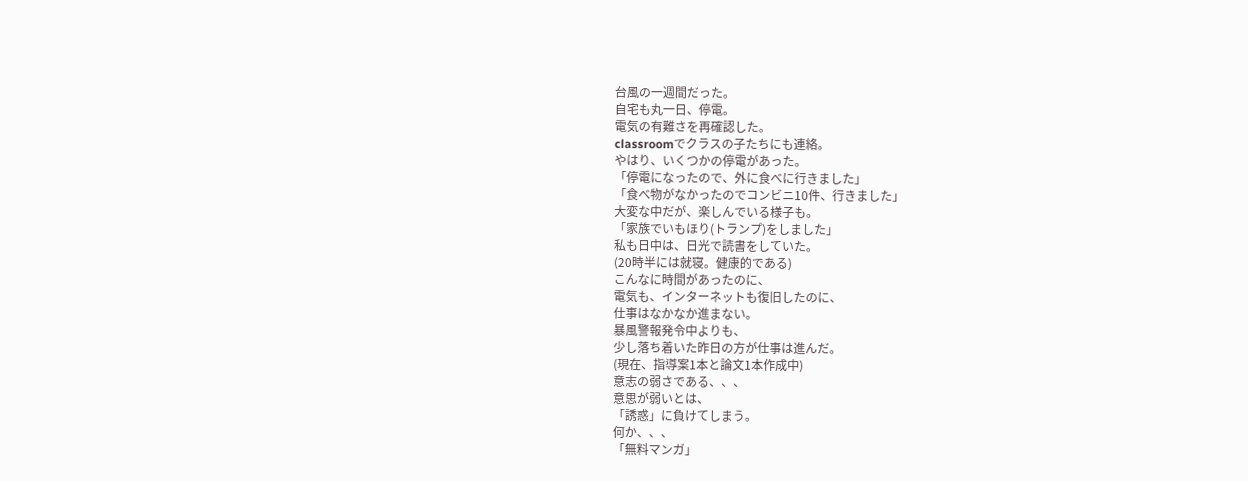台風の一週間だった。
自宅も丸一日、停電。
電気の有難さを再確認した。
classroomでクラスの子たちにも連絡。
やはり、いくつかの停電があった。
「停電になったので、外に食べに行きました」
「食べ物がなかったのでコンビニ10件、行きました」
大変な中だが、楽しんでいる様子も。
「家族でいもほり(トランプ)をしました」
私も日中は、日光で読書をしていた。
(20時半には就寝。健康的である)
こんなに時間があったのに、
電気も、インターネットも復旧したのに、
仕事はなかなか進まない。
暴風警報発令中よりも、
少し落ち着いた昨日の方が仕事は進んだ。
(現在、指導案1本と論文1本作成中)
意志の弱さである、、、
意思が弱いとは、
「誘惑」に負けてしまう。
何か、、、
「無料マンガ」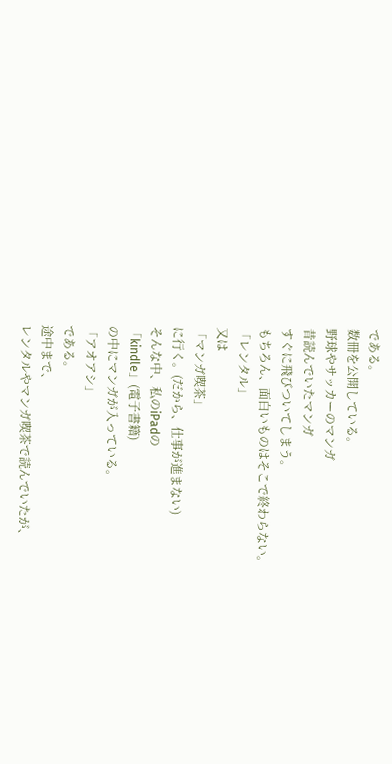である。
数冊を公開している。
野球やサッカーのマンガ
昔読んでいたマンガ
すぐに飛びついてしまう。
もちろん、面白いものはそこで終わらない。
「レンタル」
又は
「マンガ喫茶」
に行く。(だから、仕事が進まない)
そんな中、私のiPadの
「kindle」(電子書籍)
の中にマンガが入っている。
「アオアシ」
である。
途中まで、
レンタルやマンガ喫茶で読んでいたが、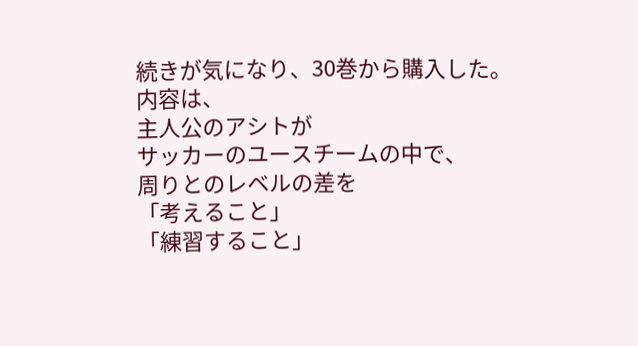続きが気になり、30巻から購入した。
内容は、
主人公のアシトが
サッカーのユースチームの中で、
周りとのレベルの差を
「考えること」
「練習すること」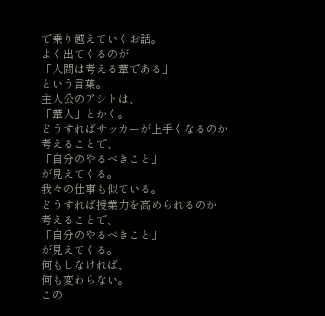で乗り越えていくお話。
よく出てくるのが
「人間は考える葦である」
という言葉。
主人公のアシトは、
「葦人」とかく。
どうすればサッカーが上手くなるのか
考えることで、
「自分のやるべきこと」
が見えてくる。
我々の仕事も似ている。
どうすれば授業力を高められるのか
考えることで、
「自分のやるべきこと」
が見えてくる。
何もしなければ、
何も変わらない。
この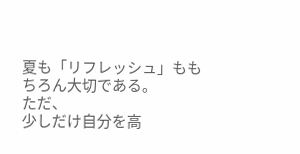夏も「リフレッシュ」ももちろん大切である。
ただ、
少しだけ自分を高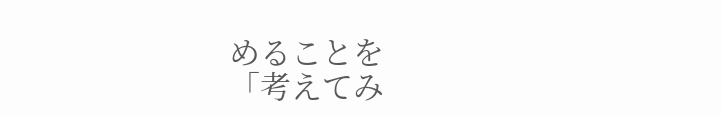めることを
「考えてみ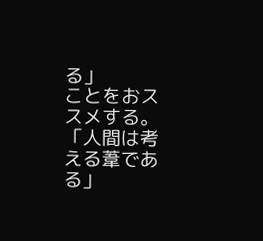る」
ことをおススメする。
「人間は考える葦である」